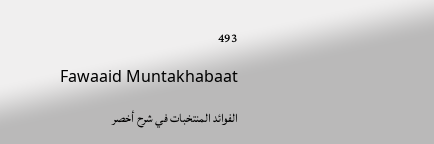493

Fawaaid Muntakhabaat

الفوائد المنتخبات في شرح أخصر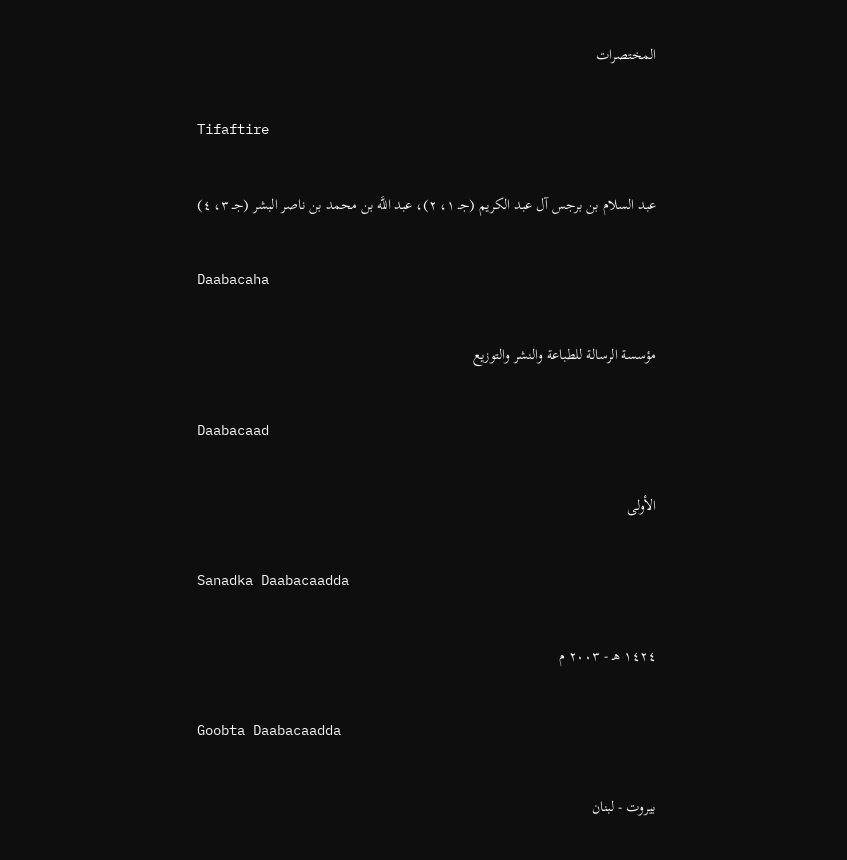المختصرات

Tifaftire

عبد السلام بن برجس آل عبد الكريم (جـ ١، ٢)، عبد اللَّه بن محمد بن ناصر البشر (جـ ٣، ٤)

Daabacaha

مؤسسة الرسالة للطباعة والنشر والتوزيع

Daabacaad

الأولى

Sanadka Daabacaadda

١٤٢٤ هـ - ٢٠٠٣ م

Goobta Daabacaadda

بيروت - لبنان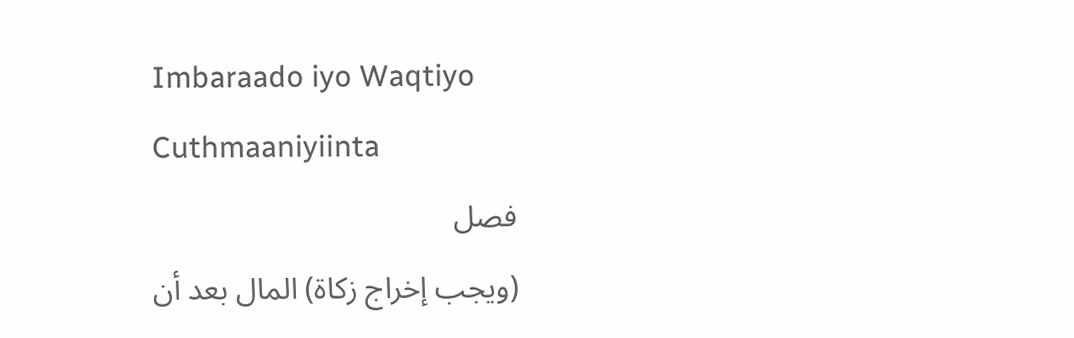Imbaraado iyo Waqtiyo
Cuthmaaniyiinta
فصل
(ويجب إخراج زكاة) المال بعد أن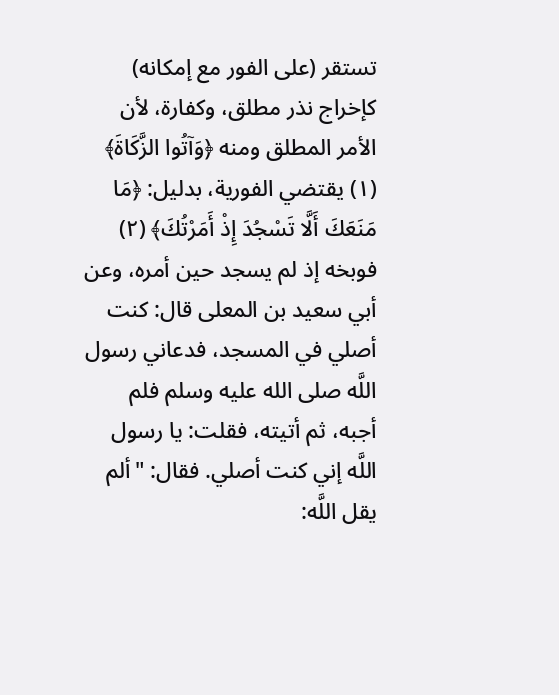تستقر (على الفور مع إمكانه) كإخراج نذر مطلق، وكفارة، لأن الأمر المطلق ومنه ﴿وَآتُوا الزَّكَاةَ﴾ (١) يقتضي الفورية، بدليل: ﴿مَا مَنَعَكَ أَلَّا تَسْجُدَ إِذْ أَمَرْتُكَ﴾ (٢) فوبخه إذ لم يسجد حين أمره، وعن أبي سعيد بن المعلى قال: كنت أصلي في المسجد، فدعاني رسول اللَّه صلى الله عليه وسلم فلم أجبه، ثم أتيته، فقلت: يا رسول اللَّه إني كنت أصلي. فقال: "ألم يقل اللَّه: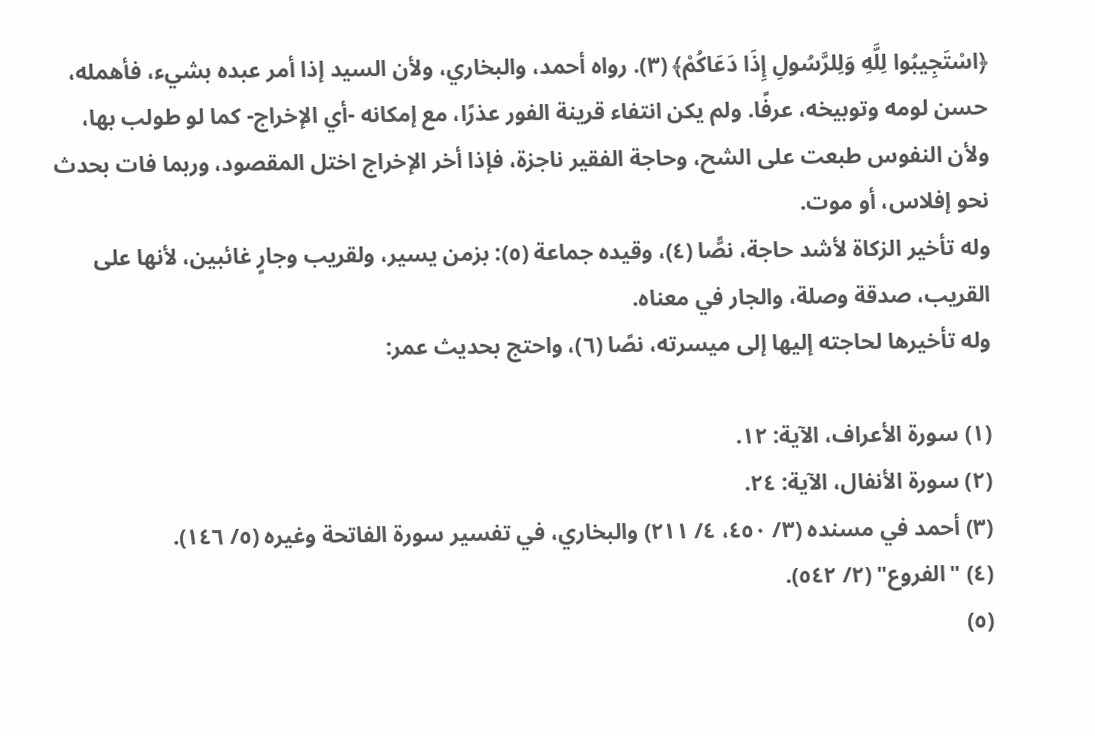﴿اسْتَجِيبُوا لِلَّهِ وَلِلرَّسُولِ إِذَا دَعَاكُمْ﴾ (٣). رواه أحمد، والبخاري، ولأن السيد إذا أمر عبده بشيء، فأهمله، حسن لومه وتوبيخه، عرفًا. ولم يكن انتفاء قرينة الفور عذرًا، مع إمكانه -أي الإخراج- كما لو طولب بها، ولأن النفوس طبعت على الشح، وحاجة الفقير ناجزة، فإذا أخر الإخراج اختل المقصود، وربما فات بحدث نحو إفلاس، أو موت.
وله تأخير الزكاة لأشد حاجة، نصًّا (٤)، وقيده جماعة (٥): بزمن يسير، ولقريب وجارٍ غائبين، لأنها على القريب، صدقة وصلة، والجار في معناه.
وله تأخيرها لحاجته إليها إلى ميسرته، نصًا (٦)، واحتج بحديث عمر:

(١) سورة الأعراف، الآية: ١٢.
(٢) سورة الأنفال، الآية: ٢٤.
(٣) أحمد في مسنده (٣/ ٤٥٠، ٤/ ٢١١) والبخاري، في تفسير سورة الفاتحة وغيره (٥/ ١٤٦).
(٤) "الفروع" (٢/ ٥٤٢).
(٥)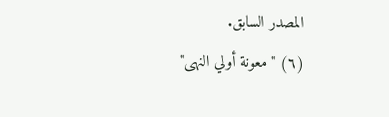المصدر السابق.
(٦) "معونة أولي النهى"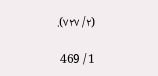(٢/ ٧٢٧).

1 / 469